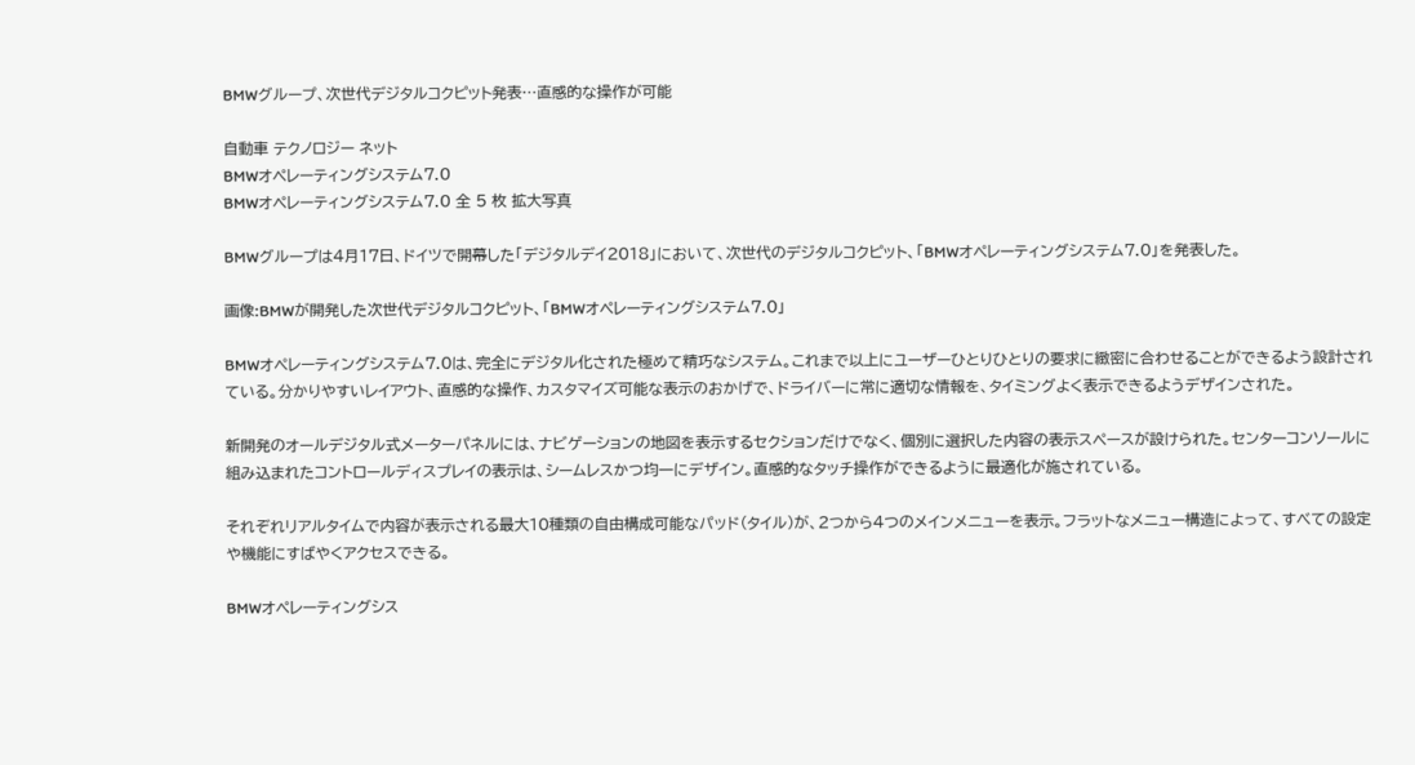BMWグループ、次世代デジタルコクピット発表…直感的な操作が可能

自動車 テクノロジー ネット
BMWオペレーティングシステム7.0
BMWオペレーティングシステム7.0 全 5 枚 拡大写真

BMWグループは4月17日、ドイツで開幕した「デジタルデイ2018」において、次世代のデジタルコクピット、「BMWオペレーティングシステム7.0」を発表した。

画像:BMWが開発した次世代デジタルコクピット、「BMWオペレーティングシステム7.0」

BMWオペレーティングシステム7.0は、完全にデジタル化された極めて精巧なシステム。これまで以上にユーザーひとりひとりの要求に緻密に合わせることができるよう設計されている。分かりやすいレイアウト、直感的な操作、カスタマイズ可能な表示のおかげで、ドライバーに常に適切な情報を、タイミングよく表示できるようデザインされた。

新開発のオールデジタル式メーターパネルには、ナビゲーションの地図を表示するセクションだけでなく、個別に選択した内容の表示スペースが設けられた。センターコンソールに組み込まれたコントロールディスプレイの表示は、シームレスかつ均一にデザイン。直感的なタッチ操作ができるように最適化が施されている。

それぞれリアルタイムで内容が表示される最大10種類の自由構成可能なパッド(タイル)が、2つから4つのメインメニューを表示。フラットなメニュー構造によって、すべての設定や機能にすばやくアクセスできる。

BMWオペレーティングシス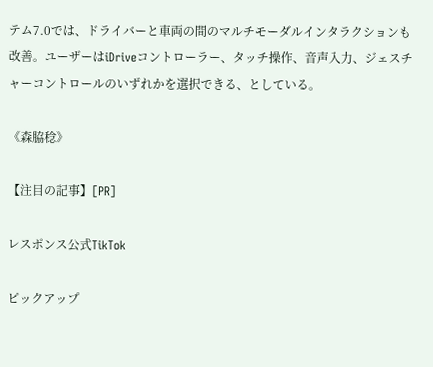テム7.0では、ドライバーと車両の間のマルチモーダルインタラクションも改善。ユーザーはiDriveコントローラー、タッチ操作、音声入力、ジェスチャーコントロールのいずれかを選択できる、としている。

《森脇稔》

【注目の記事】[PR]

レスポンス公式TikTok

ピックアップ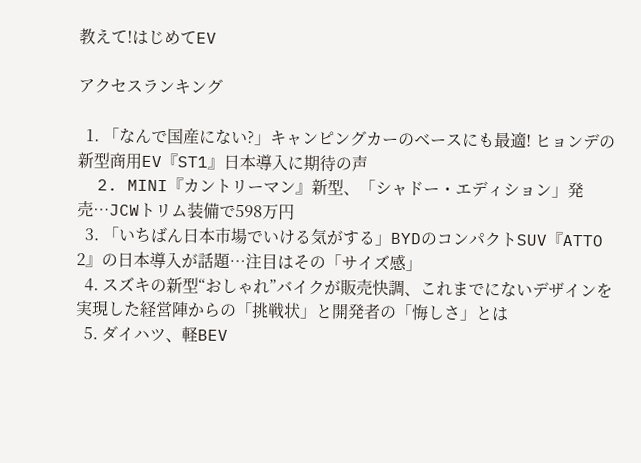教えて!はじめてEV

アクセスランキング

  1. 「なんで国産にない?」キャンピングカーのベースにも最適! ヒョンデの新型商用EV『ST1』日本導入に期待の声
  2. MINI『カントリーマン』新型、「シャドー・エディション」発売…JCWトリム装備で598万円
  3. 「いちばん日本市場でいける気がする」BYDのコンパクトSUV『ATTO 2』の日本導入が話題…注目はその「サイズ感」
  4. スズキの新型“おしゃれ”バイクが販売快調、これまでにないデザインを実現した経営陣からの「挑戦状」と開発者の「悔しさ」とは
  5. ダイハツ、軽BEV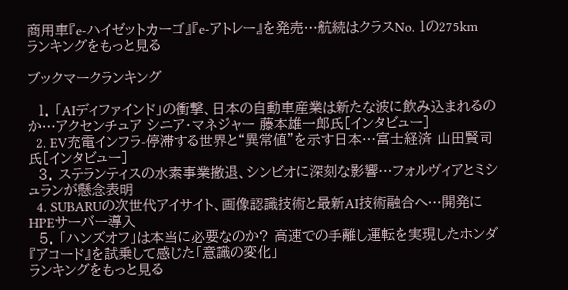商用車『e-ハイゼットカーゴ』『e-アトレー』を発売…航続はクラスNo. 1の275km
ランキングをもっと見る

ブックマークランキング

  1. 「AIディファインド」の衝撃、日本の自動車産業は新たな波に飲み込まれるのか…アクセンチュア シニア・マネジャー 藤本雄一郎氏[インタビュー]
  2. EV充電インフラ-停滞する世界と“異常値”を示す日本…富士経済 山田賢司氏[インタビュー]
  3. ステランティスの水素事業撤退、シンビオに深刻な影響…フォルヴィアとミシュランが懸念表明
  4. SUBARUの次世代アイサイト、画像認識技術と最新AI技術融合へ…開発にHPEサーバー導入
  5. 「ハンズオフ」は本当に必要なのか? 高速での手離し運転を実現したホンダ『アコード』を試乗して感じた「意識の変化」
ランキングをもっと見る